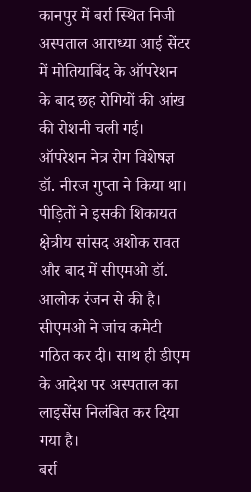कानपुर में बर्रा स्थित निजी अस्पताल आराध्या आई सेंटर में मोतियाबिंद के ऑपरेशन के बाद छह रोगियों की आंख की रोशनी चली गई। ऑपरेशन नेत्र रोग विशेषज्ञ डॉ. नीरज गुप्ता ने किया था। पीड़ितों ने इसकी शिकायत क्षेत्रीय सांसद अशोक रावत और बाद में सीएमओ डॉ. आलोक रंजन से की है। सीएमओ ने जांच कमेटी गठित कर दी। साथ ही डीएम के आदेश पर अस्पताल का लाइसेंस निलंबित कर दिया गया है।
बर्रा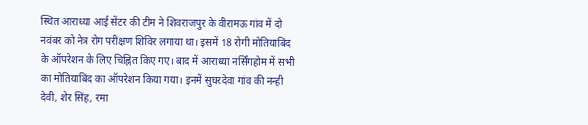स्थित आराध्या आई सेंटर की टीम ने शिवराजपुर के वीरामऊ गांव में दो नवंबर को नेत्र रोग परीक्षण शिविर लगाया था। इसमें 18 रोगी मोतियाबिंद के ऑपरेशन के लिए चिह्नित किए गए। बाद में आराध्या नर्सिंगहोम में सभी का मोतियाबिंद का ऑपरेशन किया गया। इनमें सुघरदेवा गांव की नन्ही देवी, शेर सिंह, रमा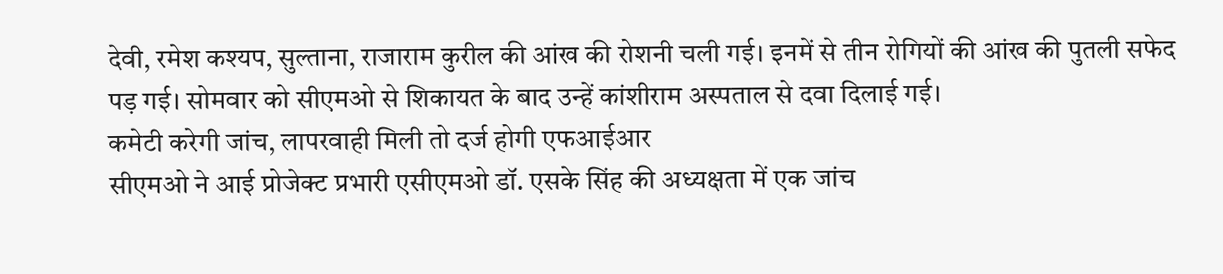देवी, रमेश कश्यप, सुल्ताना, राजाराम कुरील की आंख की रोशनी चली गई। इनमें से तीन रोगियों की आंख की पुतली सफेद पड़ गई। सोमवार को सीएमओ से शिकायत के बाद उन्हें कांशीराम अस्पताल से दवा दिलाई गई।
कमेटी करेगी जांच, लापरवाही मिली तो दर्ज होगी एफआईआर
सीएमओ ने आई प्रोजेक्ट प्रभारी एसीएमओ डॉ. एसके सिंह की अध्यक्षता में एक जांच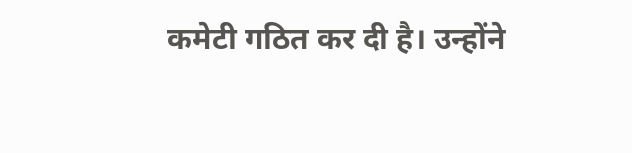कमेटी गठित कर दी है। उन्होंने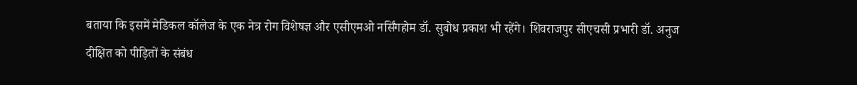बताया कि इसमें मेडिकल कॉलेज के एक नेत्र रोग विशेषज्ञ और एसीएमओ नर्सिंगहोम डॉ. सुबोध प्रकाश भी रहेंगे। शिवराजपुर सीएचसी प्रभारी डॉ. अनुज दीक्षित को पीड़ितों के संबंध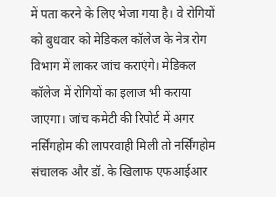में पता करने के लिए भेजा गया है। वे रोगियों को बुधवार को मेडिकल कॉलेज के नेत्र रोग विभाग में लाकर जांच कराएंगे। मेडिकल कॉलेज में रोगियों का इलाज भी कराया जाएगा। जांच कमेटी की रिपोर्ट में अगर नर्सिंगहोम की लापरवाही मिली तो नर्सिंगहोम संचालक और डॉ. के खिलाफ एफआईआर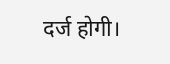दर्ज होगी।